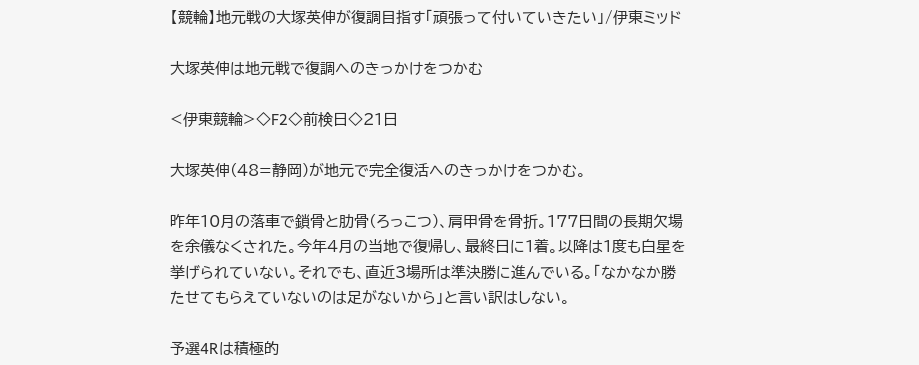【競輪】地元戦の大塚英伸が復調目指す「頑張って付いていきたい」/伊東ミッド

大塚英伸は地元戦で復調へのきっかけをつかむ

<伊東競輪>◇F2◇前検日◇21日

大塚英伸(48=静岡)が地元で完全復活へのきっかけをつかむ。

昨年10月の落車で鎖骨と肋骨(ろっこつ)、肩甲骨を骨折。177日間の長期欠場を余儀なくされた。今年4月の当地で復帰し、最終日に1着。以降は1度も白星を挙げられていない。それでも、直近3場所は準決勝に進んでいる。「なかなか勝たせてもらえていないのは足がないから」と言い訳はしない。

予選4Rは積極的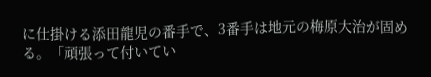に仕掛ける添田龍児の番手で、3番手は地元の梅原大治が固める。「頑張って付いてい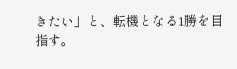きたい」と、転機となる1勝を目指す。